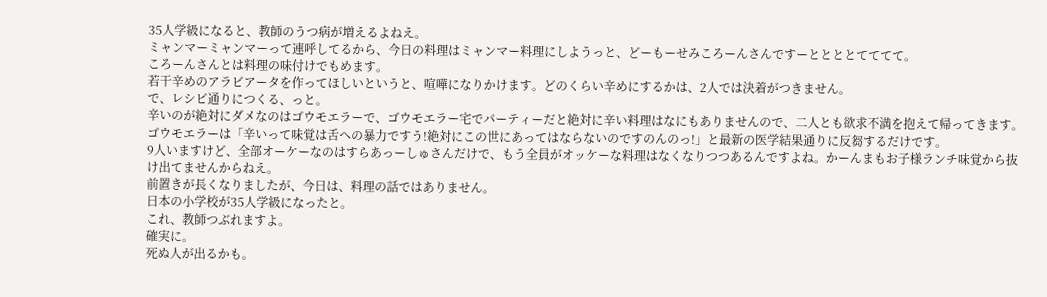35人学級になると、教師のうつ病が増えるよねえ。
ミャンマーミャンマーって連呼してるから、今日の料理はミャンマー料理にしようっと、どーもーせみころーんさんですーととととてててて。
ころーんさんとは料理の味付けでもめます。
若干辛めのアラビアータを作ってほしいというと、喧嘩になりかけます。どのくらい辛めにするかは、2人では決着がつきません。
で、レシピ通りにつくる、っと。
辛いのが絶対にダメなのはゴウモエラーで、ゴウモエラー宅でパーティーだと絶対に辛い料理はなにもありませんので、二人とも欲求不満を抱えて帰ってきます。
ゴウモエラーは「辛いって味覚は舌への暴力ですう!絶対にこの世にあってはならないのですのんのっ!」と最新の医学結果通りに反芻するだけです。
9人いますけど、全部オーケーなのはすらあっーしゅさんだけで、もう全員がオッケーな料理はなくなりつつあるんですよね。かーんまもお子様ランチ味覚から抜け出てませんからねえ。
前置きが長くなりましたが、今日は、料理の話ではありません。
日本の小学校が35人学級になったと。
これ、教師つぶれますよ。
確実に。
死ぬ人が出るかも。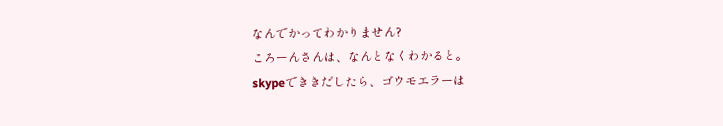なんでかってわかりません?
ころーんさんは、なんとなくわかると。
skypeでききだしたら、ゴウモエラーは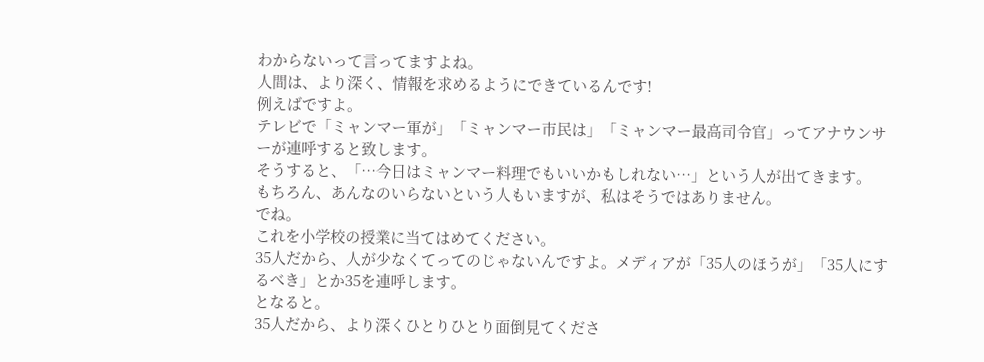わからないって言ってますよね。
人間は、より深く、情報を求めるようにできているんです!
例えばですよ。
テレビで「ミャンマー軍が」「ミャンマー市民は」「ミャンマー最高司令官」ってアナウンサーが連呼すると致します。
そうすると、「…今日はミャンマー料理でもいいかもしれない…」という人が出てきます。
もちろん、あんなのいらないという人もいますが、私はそうではありません。
でね。
これを小学校の授業に当てはめてください。
35人だから、人が少なくてってのじゃないんですよ。メディアが「35人のほうが」「35人にするべき」とか35を連呼します。
となると。
35人だから、より深くひとりひとり面倒見てくださ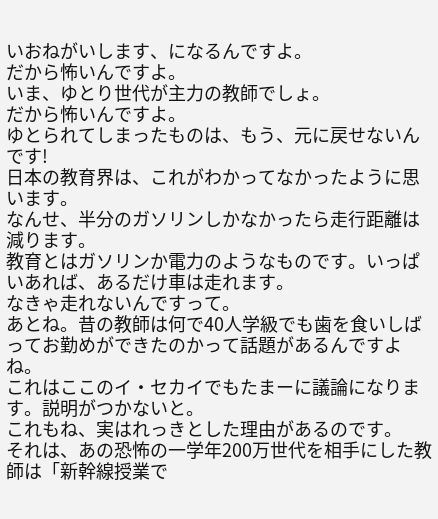いおねがいします、になるんですよ。
だから怖いんですよ。
いま、ゆとり世代が主力の教師でしょ。
だから怖いんですよ。
ゆとられてしまったものは、もう、元に戻せないんです!
日本の教育界は、これがわかってなかったように思います。
なんせ、半分のガソリンしかなかったら走行距離は減ります。
教育とはガソリンか電力のようなものです。いっぱいあれば、あるだけ車は走れます。
なきゃ走れないんですって。
あとね。昔の教師は何で40人学級でも歯を食いしばってお勤めができたのかって話題があるんですよね。
これはここのイ・セカイでもたまーに議論になります。説明がつかないと。
これもね、実はれっきとした理由があるのです。
それは、あの恐怖の一学年200万世代を相手にした教師は「新幹線授業で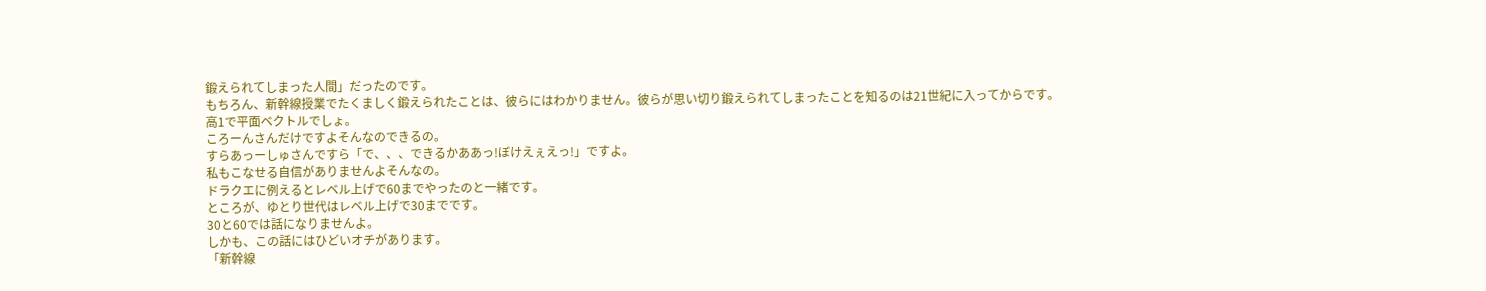鍛えられてしまった人間」だったのです。
もちろん、新幹線授業でたくましく鍛えられたことは、彼らにはわかりません。彼らが思い切り鍛えられてしまったことを知るのは21世紀に入ってからです。
高1で平面ベクトルでしょ。
ころーんさんだけですよそんなのできるの。
すらあっーしゅさんですら「で、、、できるかああっ!ぼけえぇえっ!」ですよ。
私もこなせる自信がありませんよそんなの。
ドラクエに例えるとレベル上げで60までやったのと一緒です。
ところが、ゆとり世代はレベル上げで30までです。
30と60では話になりませんよ。
しかも、この話にはひどいオチがあります。
「新幹線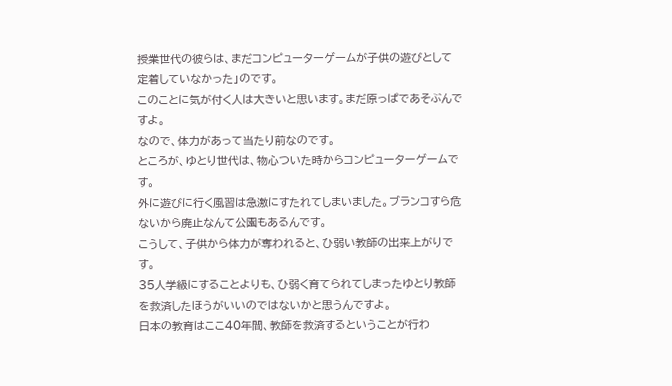授業世代の彼らは、まだコンピューターゲームが子供の遊びとして定着していなかった」のです。
このことに気が付く人は大きいと思います。まだ原っぱであそぶんですよ。
なので、体力があって当たり前なのです。
ところが、ゆとり世代は、物心ついた時からコンピューターゲームです。
外に遊びに行く風習は急激にすたれてしまいました。ブランコすら危ないから廃止なんて公園もあるんです。
こうして、子供から体力が奪われると、ひ弱い教師の出来上がりです。
35人学級にすることよりも、ひ弱く育てられてしまったゆとり教師を救済したほうがいいのではないかと思うんですよ。
日本の教育はここ40年間、教師を救済するということが行わ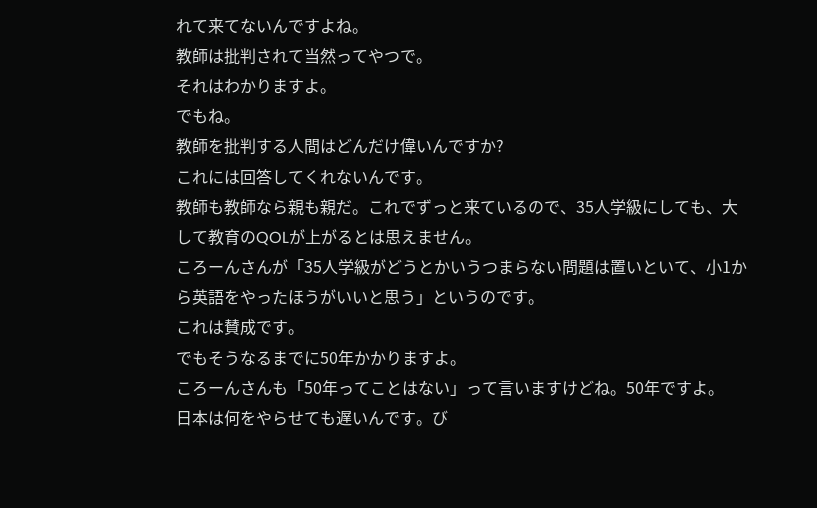れて来てないんですよね。
教師は批判されて当然ってやつで。
それはわかりますよ。
でもね。
教師を批判する人間はどんだけ偉いんですか?
これには回答してくれないんです。
教師も教師なら親も親だ。これでずっと来ているので、35人学級にしても、大して教育のQOLが上がるとは思えません。
ころーんさんが「35人学級がどうとかいうつまらない問題は置いといて、小1から英語をやったほうがいいと思う」というのです。
これは賛成です。
でもそうなるまでに50年かかりますよ。
ころーんさんも「50年ってことはない」って言いますけどね。50年ですよ。
日本は何をやらせても遅いんです。び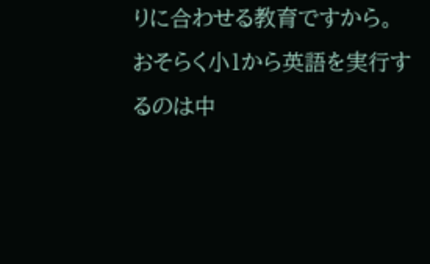りに合わせる教育ですから。
おそらく小1から英語を実行するのは中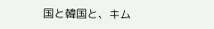国と韓国と、キム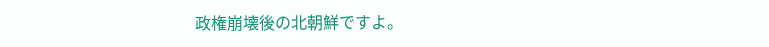政権崩壊後の北朝鮮ですよ。